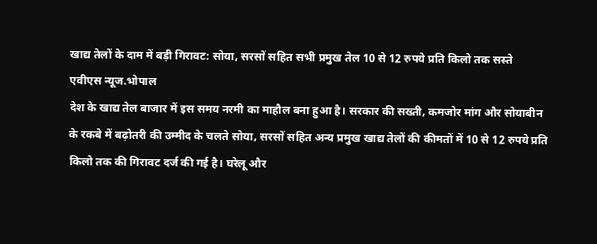खाद्य तेलों के दाम में बड़ी गिरावट: सोया, सरसों सहित सभी प्रमुख तेल 10 से 12 रुपये प्रति किलो तक सस्ते
एवीएस न्यूज.भोपाल
देश के खाद्य तेल बाजार में इस समय नरमी का माहौल बना हुआ है। सरकार की सख्ती, कमजोर मांग और सोयाबीन के रकबे में बढ़ोतरी की उम्मीद के चलते सोया, सरसों सहित अन्य प्रमुख खाद्य तेलों की कीमतों में 10 से 12 रुपये प्रति किलो तक की गिरावट दर्ज की गई है। घरेलू और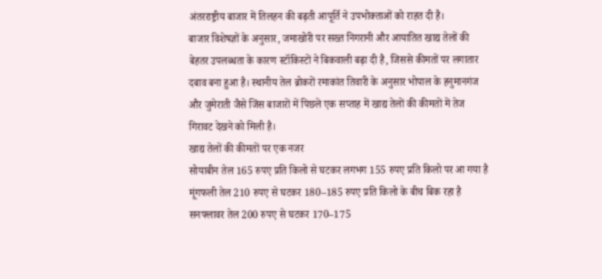अंतरराष्ट्रीय बाजार में तिलहन की बढ़ती आपूर्ति ने उपभोक्ताओं को राहत दी है।
बाजार विशेषज्ञों के अनुसार, जमाखोरी पर सख्त निगरानी और आयातित खाद्य तेलों की बेहतर उपलब्धता के कारण स्टॉकिस्टों ने बिकवाली बढ़ा दी है, जिससे कीमतों पर लगातार दबाव बना हुआ है। स्थानीय तेल ब्रोकरों रमाकांत तिवारी के अनुसार भोपाल के हनुमानगंज और जुमेराती जैसे जिंस बाजारों में पिछले एक सप्ताह में खाद्य तेलों की कीमतों में तेज गिरावट देखने को मिली है।
खाद्य तेलों की कीमतों पर एक नजर
सोयाबीन तेल 165 रुपए प्रति किलो से घटकर लगभग 155 रुपए प्रति किलो पर आ गया है
मूंगफली तेल 210 रुपए से घटकर 180–185 रुपए प्रति किलो के बीच बिक रहा है
सनफ्लावर तेल 200 रुपए से घटकर 170–175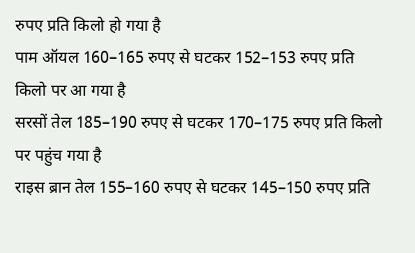रुपए प्रति किलो हो गया है
पाम ऑयल 160–165 रुपए से घटकर 152–153 रुपए प्रति किलो पर आ गया है
सरसों तेल 185–190 रुपए से घटकर 170–175 रुपए प्रति किलो पर पहुंच गया है
राइस ब्रान तेल 155–160 रुपए से घटकर 145–150 रुपए प्रति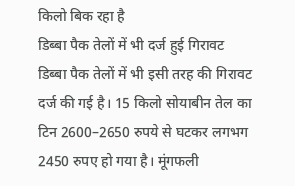किलो बिक रहा है
डिब्बा पैक तेलों में भी दर्ज हुई गिरावट
डिब्बा पैक तेलों में भी इसी तरह की गिरावट दर्ज की गई है। 15 किलो सोयाबीन तेल का टिन 2600–2650 रुपये से घटकर लगभग 2450 रुपए हो गया है। मूंगफली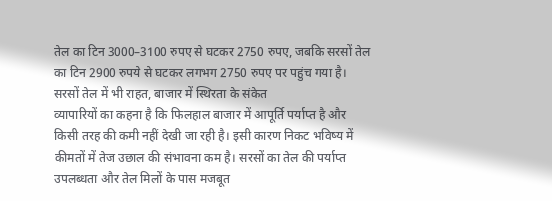तेल का टिन 3000–3100 रुपए से घटकर 2750 रुपए, जबकि सरसों तेल का टिन 2900 रुपये से घटकर लगभग 2750 रुपए पर पहुंच गया है।
सरसों तेल में भी राहत, बाजार में स्थिरता के संकेत
व्यापारियों का कहना है कि फिलहाल बाजार में आपूर्ति पर्याप्त है और किसी तरह की कमी नहीं देखी जा रही है। इसी कारण निकट भविष्य में कीमतों में तेज उछाल की संभावना कम है। सरसों का तेल की पर्याप्त उपलब्धता और तेल मिलों के पास मजबूत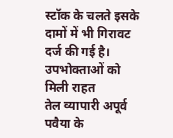स्टॉक के चलते इसके दामों में भी गिरावट दर्ज की गई है।
उपभोक्ताओं को मिली राहत
तेल व्यापारी अपूर्व पवैया के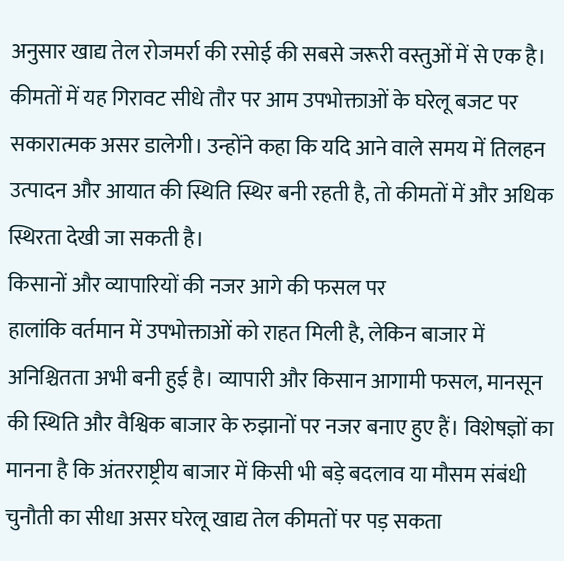अनुसार खाद्य तेल रोजमर्रा की रसोई की सबसे जरूरी वस्तुओं में से एक है। कीमतों में यह गिरावट सीधे तौर पर आम उपभोक्ताओं के घरेलू बजट पर सकारात्मक असर डालेगी। उन्होंने कहा कि यदि आने वाले समय में तिलहन उत्पादन और आयात की स्थिति स्थिर बनी रहती है, तो कीमतों में और अधिक स्थिरता देखी जा सकती है।
किसानों और व्यापारियों की नजर आगे की फसल पर
हालांकि वर्तमान में उपभोक्ताओं को राहत मिली है, लेकिन बाजार में अनिश्चितता अभी बनी हुई है। व्यापारी और किसान आगामी फसल, मानसून की स्थिति और वैश्विक बाजार के रुझानों पर नजर बनाए हुए हैं। विशेषज्ञों का मानना है कि अंतरराष्ट्रीय बाजार में किसी भी बड़े बदलाव या मौसम संबंधी चुनौती का सीधा असर घरेलू खाद्य तेल कीमतों पर पड़ सकता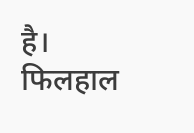है। फिलहाल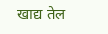खाद्य तेल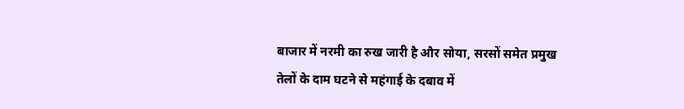बाजार में नरमी का रुख जारी है और सोया, सरसों समेत प्रमुख तेलों के दाम घटने से महंगाई के दबाव में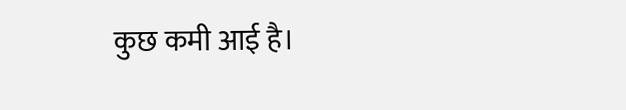कुछ कमी आई है।